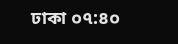ঢাকা ০৭:৪০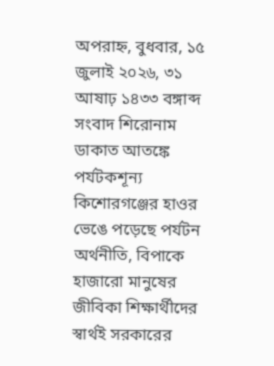অপরাহ্ন, বুধবার, ১৫ জুলাই ২০২৬, ৩১ আষাঢ় ১৪৩৩ বঙ্গাব্দ
সংবাদ শিরোনাম
ডাকাত আতঙ্কে পর্যটকশূন্য কিশোরগঞ্জের হাওর ভেঙে পড়েছে পর্যটন অর্থনীতি, বিপাকে হাজারো মানুষের জীবিকা শিক্ষার্থীদের স্বার্থই সরকারের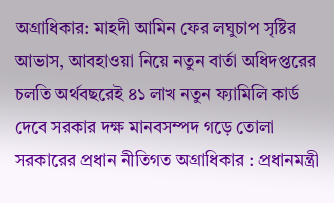অগ্রাধিকার: মাহদী আমিন ফের লঘুচাপ সৃষ্টির আভাস, আবহাওয়া নিয়ে নতুন বার্তা অধিদপ্তরের চলতি অর্থবছরেই ৪১ লাখ নতুন ফ্যামিলি কার্ড দেবে সরকার দক্ষ মানবসম্পদ গড়ে তোলা সরকারের প্রধান নীতিগত অগ্রাধিকার : প্রধানমন্ত্রী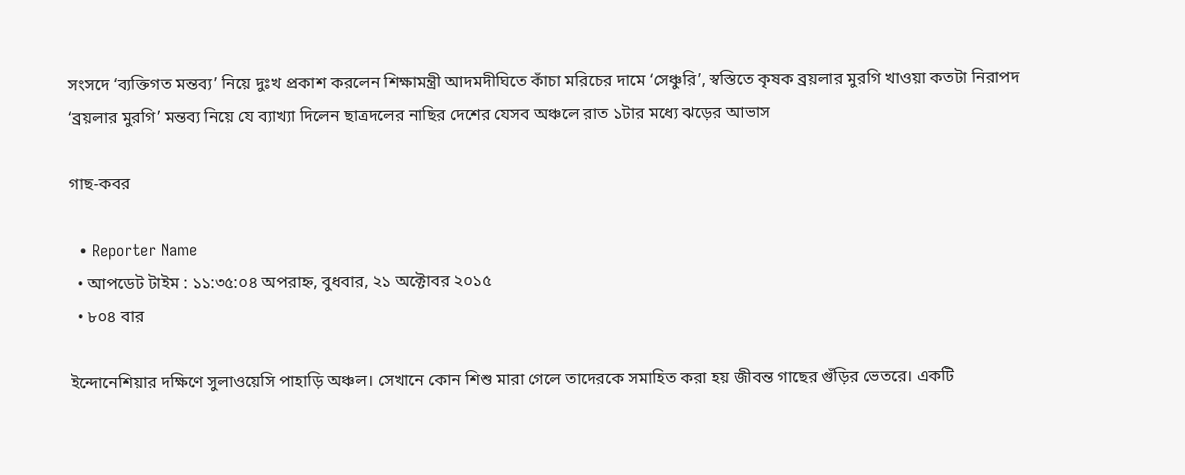সংসদে ‘ব্যক্তিগত মন্তব্য’ নিয়ে দুঃখ প্রকাশ করলেন শিক্ষামন্ত্রী আদমদীঘিতে কাঁচা মরিচের দামে ‘সেঞ্চুরি’, স্বস্তিতে কৃষক ব্রয়লার মুরগি খাওয়া কতটা নিরাপদ ‘ব্রয়লার মুরগি’ মন্তব্য নিয়ে যে ব্যাখ্যা দিলেন ছাত্রদলের নাছির দেশের যেসব অঞ্চলে রাত ১টার মধ্যে ঝড়ের আভাস

গাছ-কবর

  • Reporter Name
  • আপডেট টাইম : ১১:৩৫:০৪ অপরাহ্ন, বুধবার, ২১ অক্টোবর ২০১৫
  • ৮০৪ বার

ইন্দোনেশিয়ার দক্ষিণে সুলাওয়েসি পাহাড়ি অঞ্চল। সেখানে কোন শিশু মারা গেলে তাদেরকে সমাহিত করা হয় জীবন্ত গাছের গুঁড়ির ভেতরে। একটি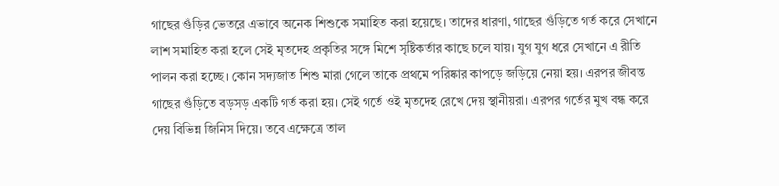গাছের গুঁড়ির ভেতরে এভাবে অনেক শিশুকে সমাহিত করা হয়েছে। তাদের ধারণা, গাছের গুঁড়িতে গর্ত করে সেখানে লাশ সমাহিত করা হলে সেই মৃতদেহ প্রকৃতির সঙ্গে মিশে সৃষ্টিকর্তার কাছে চলে যায়। যুগ যুগ ধরে সেখানে এ রীতি পালন করা হচ্ছে। কোন সদ্যজাত শিশু মারা গেলে তাকে প্রথমে পরিষ্কার কাপড়ে জড়িয়ে নেয়া হয়। এরপর জীবন্ত গাছের গুঁড়িতে বড়সড় একটি গর্ত করা হয়। সেই গর্তে ওই মৃতদেহ রেখে দেয় স্থানীয়রা। এরপর গর্তের মুখ বন্ধ করে দেয় বিভিন্ন জিনিস দিয়ে। তবে এক্ষেত্রে তাল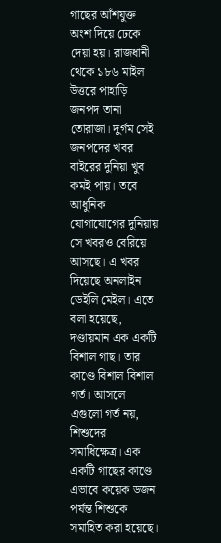গাছের আঁশযুক্ত অংশ দিয়ে ঢেকে দেয়া হয়। রাজধানী থেকে ১৮৬ মাইল উত্তরে পাহাড়ি জনপদ তানা তোরাজা। দুর্গম সেই জনপদের খবর বাইরের দুনিয়া খুব কমই পায়। তবে আধুনিক যোগাযোগের দুনিয়ায় সে খবরও বেরিয়ে আসছে। এ খবর দিয়েছে অনলাইন ডেইলি মেইল। এতে বলা হয়েছে, দণ্ডায়মান এক একটি বিশাল গাছ। তার কাণ্ডে বিশাল বিশাল গর্ত। আসলে এগুলো গর্ত নয়, শিশুদের সমাধিক্ষেত্র। এক একটি গাছের কাণ্ডে এভাবে কয়েক ডজন পর্যন্ত শিশুকে সমাহিত করা হয়েছে।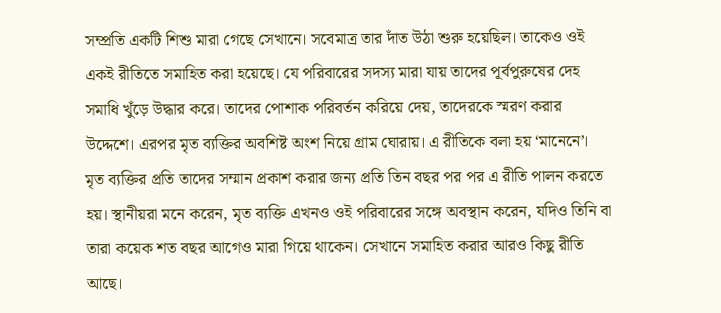সম্প্রতি একটি শিশু মারা গেছে সেখানে। সবেমাত্র তার দাঁত উঠা শুরু হয়েছিল। তাকেও ওই একই রীতিতে সমাহিত করা হয়েছে। যে পরিবারের সদস্য মারা যায় তাদের পূর্বপুরুষের দেহ সমাধি খুঁড়ে উদ্ধার করে। তাদের পোশাক পরিবর্তন করিয়ে দেয়, তাদেরকে স্মরণ করার উদ্দেশে। এরপর মৃত ব্যক্তির অবশিষ্ট অংশ নিয়ে গ্রাম ঘোরায়। এ রীতিকে বলা হয় ‘মানেনে’। মৃত ব্যক্তির প্রতি তাদের সম্মান প্রকাশ করার জন্য প্রতি তিন বছর পর পর এ রীতি পালন করতে হয়। স্থানীয়রা মনে করেন, মৃত ব্যক্তি এখনও ওই পরিবারের সঙ্গে অবস্থান করেন, যদিও তিনি বা তারা কয়েক শত বছর আগেও মারা গিয়ে থাকেন। সেখানে সমাহিত করার আরও কিছু রীতি আছে।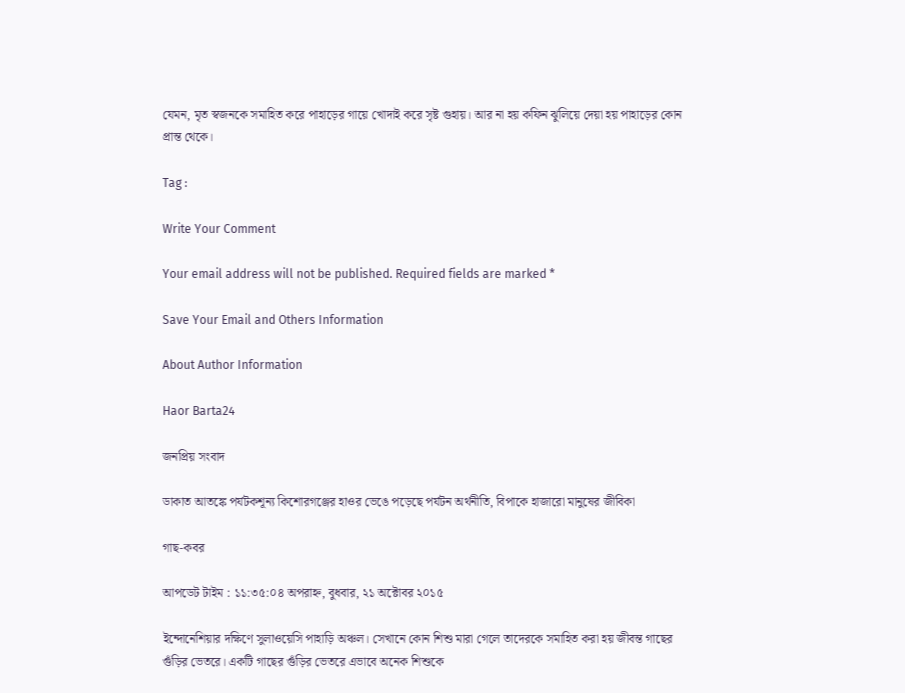যেমন, মৃত স্বজনকে সমাহিত করে পাহাড়ের গায়ে খোদাই করে সৃষ্ট গুহায়। আর না হয় কফিন ঝুলিয়ে দেয়া হয় পাহাড়ের কোন প্রান্ত থেকে।

Tag :

Write Your Comment

Your email address will not be published. Required fields are marked *

Save Your Email and Others Information

About Author Information

Haor Barta24

জনপ্রিয় সংবাদ

ডাকাত আতঙ্কে পর্যটকশূন্য কিশোরগঞ্জের হাওর ভেঙে পড়েছে পর্যটন অর্থনীতি, বিপাকে হাজারো মানুষের জীবিকা

গাছ-কবর

আপডেট টাইম : ১১:৩৫:০৪ অপরাহ্ন, বুধবার, ২১ অক্টোবর ২০১৫

ইন্দোনেশিয়ার দক্ষিণে সুলাওয়েসি পাহাড়ি অঞ্চল। সেখানে কোন শিশু মারা গেলে তাদেরকে সমাহিত করা হয় জীবন্ত গাছের গুঁড়ির ভেতরে। একটি গাছের গুঁড়ির ভেতরে এভাবে অনেক শিশুকে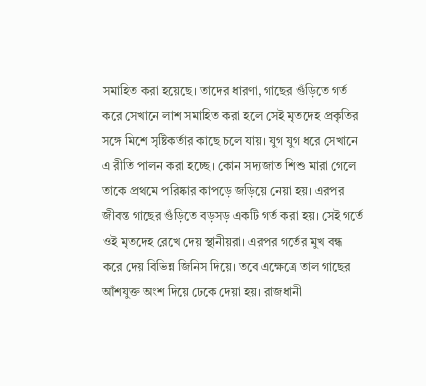সমাহিত করা হয়েছে। তাদের ধারণা, গাছের গুঁড়িতে গর্ত করে সেখানে লাশ সমাহিত করা হলে সেই মৃতদেহ প্রকৃতির সঙ্গে মিশে সৃষ্টিকর্তার কাছে চলে যায়। যুগ যুগ ধরে সেখানে এ রীতি পালন করা হচ্ছে। কোন সদ্যজাত শিশু মারা গেলে তাকে প্রথমে পরিষ্কার কাপড়ে জড়িয়ে নেয়া হয়। এরপর জীবন্ত গাছের গুঁড়িতে বড়সড় একটি গর্ত করা হয়। সেই গর্তে ওই মৃতদেহ রেখে দেয় স্থানীয়রা। এরপর গর্তের মুখ বন্ধ করে দেয় বিভিন্ন জিনিস দিয়ে। তবে এক্ষেত্রে তাল গাছের আঁশযুক্ত অংশ দিয়ে ঢেকে দেয়া হয়। রাজধানী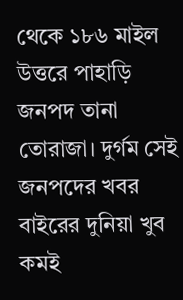থেকে ১৮৬ মাইল উত্তরে পাহাড়ি জনপদ তানা তোরাজা। দুর্গম সেই জনপদের খবর বাইরের দুনিয়া খুব কমই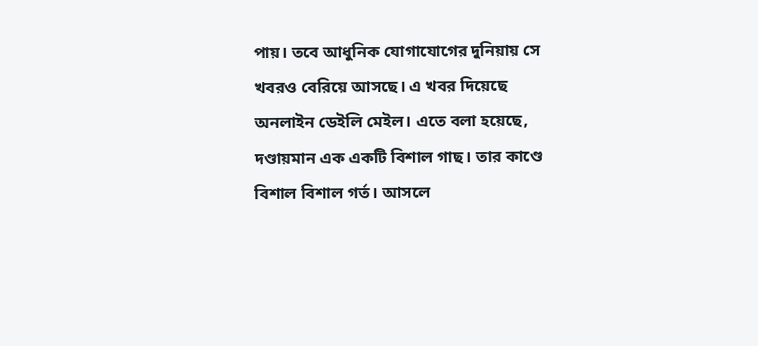পায়। তবে আধুনিক যোগাযোগের দুনিয়ায় সে খবরও বেরিয়ে আসছে। এ খবর দিয়েছে অনলাইন ডেইলি মেইল। এতে বলা হয়েছে, দণ্ডায়মান এক একটি বিশাল গাছ। তার কাণ্ডে বিশাল বিশাল গর্ত। আসলে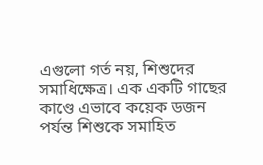এগুলো গর্ত নয়, শিশুদের সমাধিক্ষেত্র। এক একটি গাছের কাণ্ডে এভাবে কয়েক ডজন পর্যন্ত শিশুকে সমাহিত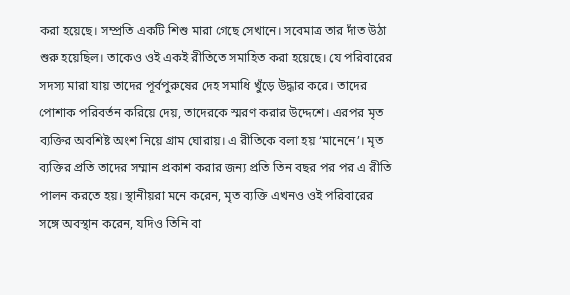করা হয়েছে। সম্প্রতি একটি শিশু মারা গেছে সেখানে। সবেমাত্র তার দাঁত উঠা শুরু হয়েছিল। তাকেও ওই একই রীতিতে সমাহিত করা হয়েছে। যে পরিবারের সদস্য মারা যায় তাদের পূর্বপুরুষের দেহ সমাধি খুঁড়ে উদ্ধার করে। তাদের পোশাক পরিবর্তন করিয়ে দেয়, তাদেরকে স্মরণ করার উদ্দেশে। এরপর মৃত ব্যক্তির অবশিষ্ট অংশ নিয়ে গ্রাম ঘোরায়। এ রীতিকে বলা হয় ‘মানেনে’। মৃত ব্যক্তির প্রতি তাদের সম্মান প্রকাশ করার জন্য প্রতি তিন বছর পর পর এ রীতি পালন করতে হয়। স্থানীয়রা মনে করেন, মৃত ব্যক্তি এখনও ওই পরিবারের সঙ্গে অবস্থান করেন, যদিও তিনি বা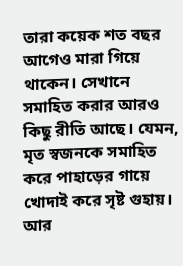তারা কয়েক শত বছর আগেও মারা গিয়ে থাকেন। সেখানে সমাহিত করার আরও কিছু রীতি আছে। যেমন, মৃত স্বজনকে সমাহিত করে পাহাড়ের গায়ে খোদাই করে সৃষ্ট গুহায়। আর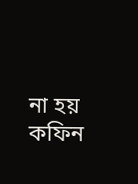না হয় কফিন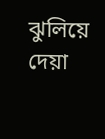ঝুলিয়ে দেয়া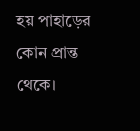হয় পাহাড়ের কোন প্রান্ত থেকে।